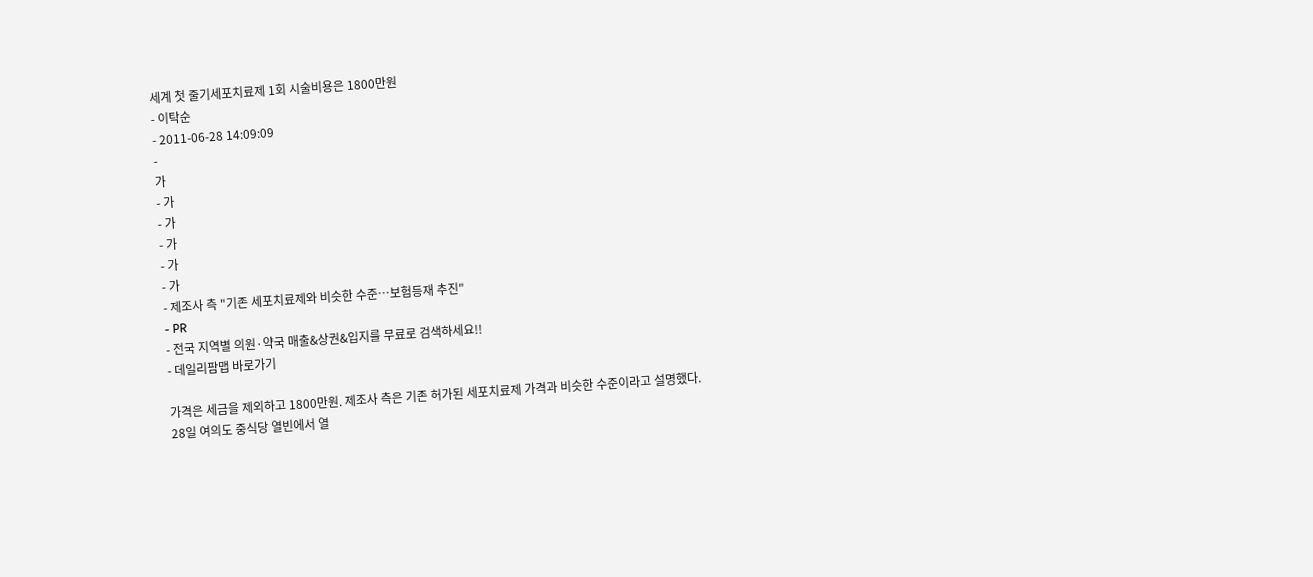세계 첫 줄기세포치료제 1회 시술비용은 1800만원
- 이탁순
- 2011-06-28 14:09:09
-
가
- 가
- 가
- 가
- 가
- 가
- 제조사 측 "기존 세포치료제와 비슷한 수준…보험등재 추진"
- PR
- 전국 지역별 의원·약국 매출&상권&입지를 무료로 검색하세요!!
- 데일리팜맵 바로가기

가격은 세금을 제외하고 1800만원. 제조사 측은 기존 허가된 세포치료제 가격과 비슷한 수준이라고 설명했다.
28일 여의도 중식당 열빈에서 열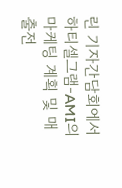린 기자간담회에서 하티셀그램-AMI의 마케팅 계획 및 매출전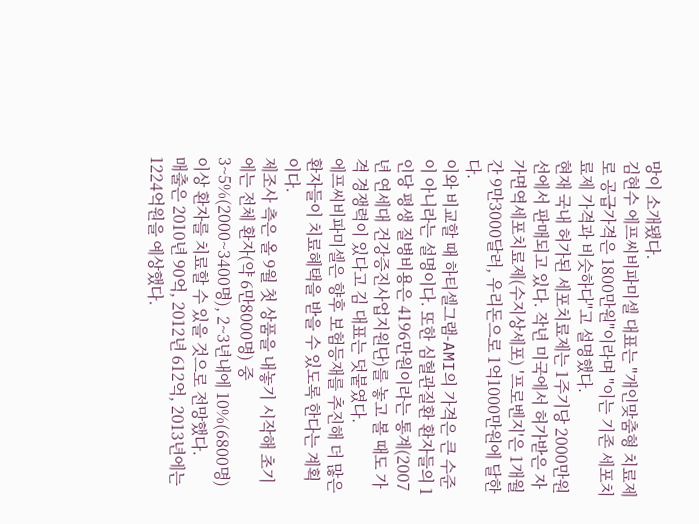망이 소개됐다.
김현수 에프씨비파미셀 대표는 "개인맞춤형 치료제로 공급가격은 1800만원"이라며 "이는 기존 세포치료제 가격과 비슷하다"고 설명했다.
현재 국내 허가된 세포치료제는 1주기당 2000만원 선에서 판매되고 있다. 작년 미국에서 허가받은 자가면역세포치료제(수지상세포) '프로벤지'은 1개월 간 9만3000달러, 우리돈으로 1억1000만원에 달한다.
이와 비교할 때 하티셀그램-AMI의 가격은 큰 수준이 아니라는 설명이다. 또한 심혈관질환 환자들의 1인당 평생 질병비용은 4196만원이라는 통계(2007년 연세대 건강증진사업지원단)를 놓고 볼 때도 가격 경쟁력이 있다고 김 대표는 덧붙였다.
에프씨비파미셀은 향후 보험등재를 추진해 더 많은 환자들이 치료혜택을 받을 수 있도록 한다는 계획이다.
제조사 측은 올 9월 첫 상품을 내놓기 시작해 초기에는 전체 환자(약 6만8000명) 중 3~5%(2000~3400명), 2~3년내에 10%(6800명) 이상 환자를 치료할 수 있을 것으로 전망했다.
매출은 2010년 90억, 2012년 612억, 2013년에는 1224억원을 예상했다.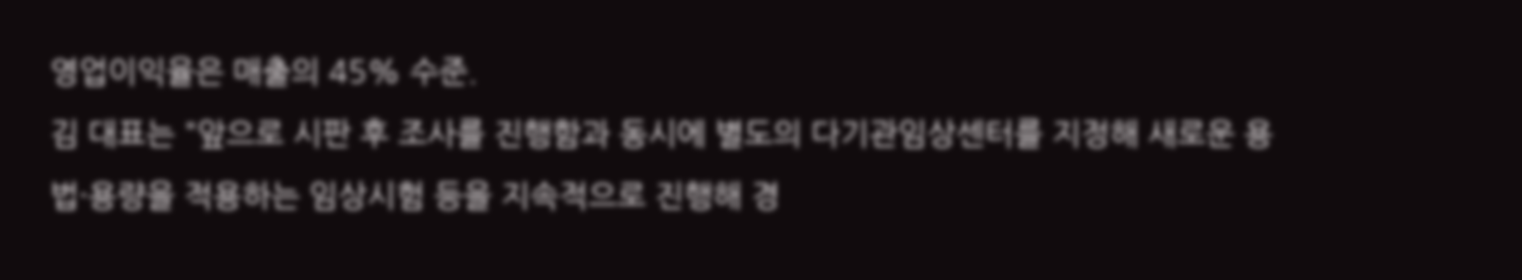영업이익율은 매출의 45% 수준.
김 대표는 "앞으로 시판 후 조사를 진행함과 동시에 별도의 다기관임상센터를 지정해 새로운 용법·용량을 적용하는 임상시험 등을 지속적으로 진행해 경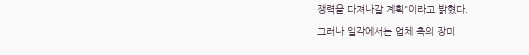쟁력을 다져나갈 계획"이라고 밝혔다.
그러나 일각에서는 업체 측의 장미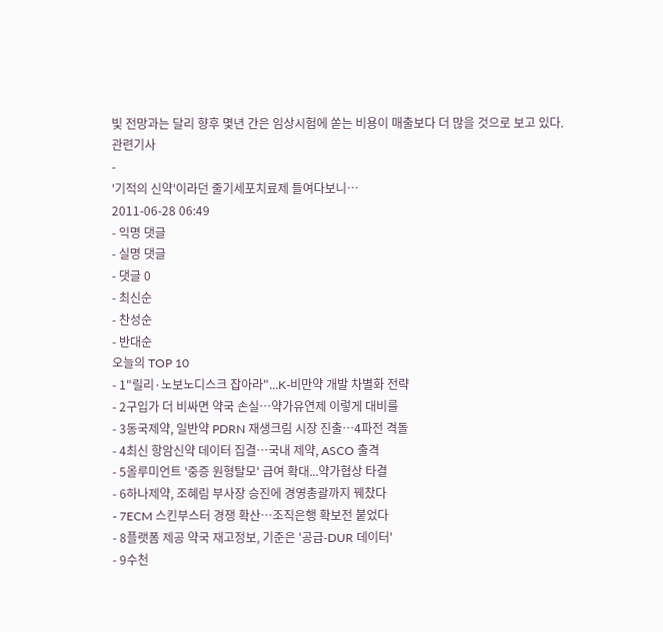빛 전망과는 달리 향후 몇년 간은 임상시험에 쏟는 비용이 매출보다 더 많을 것으로 보고 있다.
관련기사
-
'기적의 신약'이라던 줄기세포치료제 들여다보니…
2011-06-28 06:49
- 익명 댓글
- 실명 댓글
- 댓글 0
- 최신순
- 찬성순
- 반대순
오늘의 TOP 10
- 1"릴리·노보노디스크 잡아라"...K-비만약 개발 차별화 전략
- 2구입가 더 비싸면 약국 손실…약가유연제 이렇게 대비를
- 3동국제약, 일반약 PDRN 재생크림 시장 진출…4파전 격돌
- 4최신 항암신약 데이터 집결…국내 제약, ASCO 출격
- 5올루미언트 '중증 원형탈모' 급여 확대...약가협상 타결
- 6하나제약, 조혜림 부사장 승진에 경영총괄까지 꿰찼다
- 7ECM 스킨부스터 경쟁 확산…조직은행 확보전 붙었다
- 8플랫폼 제공 약국 재고정보, 기준은 '공급-DUR 데이터'
- 9수천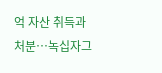억 자산 취득과 처분…녹십자그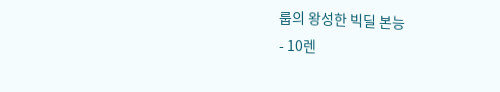룹의 왕성한 빅딜 본능
- 10렌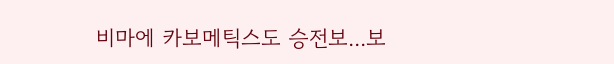비마에 카보메틱스도 승전보...보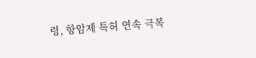령, 항암제 특허 연속 극복